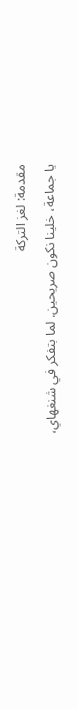مقدمة: لغز التركة
يا جماعة، خلينا نكون صريحين. لما بتفكر في شنغهاي،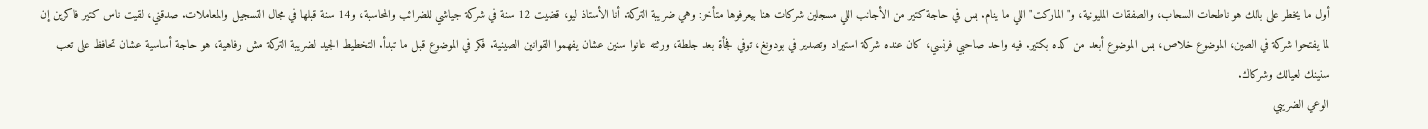أول ما يخطر على بالك هو ناطحات السحاب، والصفقات المليونية، و"الماركت" اللي ما ينام. بس في حاجة كتير من الأجانب اللي مسجلين شركات هنا بيعرفوها متأخر: وهي ضريبة التركة. أنا الأستاذ ليو، قضيت 12 سنة في شركة جياشي للضرائب والمحاسبة، و14 سنة قبلها في مجال التسجيل والمعاملات. صدقني، لقيت ناس كتير فاكرين إن لما يفتحوا شركة في الصين، الموضوع خلاص، بس الموضوع أبعد من كده بكتير. فيه واحد صاحبي فرنسي، كان عنده شركة استيراد وتصدير في بودونغ، توفي فجأة بعد جلطة، ورثته عانوا سنين عشان يفهموا القوانين الصينية. فكر في الموضوع قبل ما تبدأ. التخطيط الجيد لضريبة التركة مش رفاهية، هو حاجة أساسية عشان تحافظ على تعب سنينك لعيالك وشركاك.
الوعي الضريبي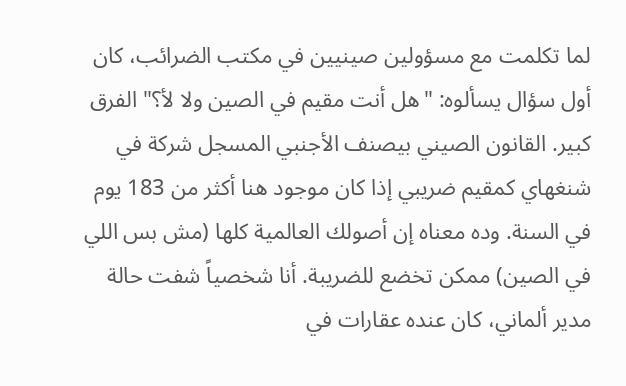لما تكلمت مع مسؤولين صينيين في مكتب الضرائب، كان أول سؤال يسألوه: "هل أنت مقيم في الصين ولا لأ؟" الفرق كبير. القانون الصيني بيصنف الأجنبي المسجل شركة في شنغهاي كمقيم ضريبي إذا كان موجود هنا أكثر من 183 يوم في السنة. وده معناه إن أصولك العالمية كلها (مش بس اللي في الصين) ممكن تخضع للضريبة. أنا شخصياً شفت حالة مدير ألماني، كان عنده عقارات في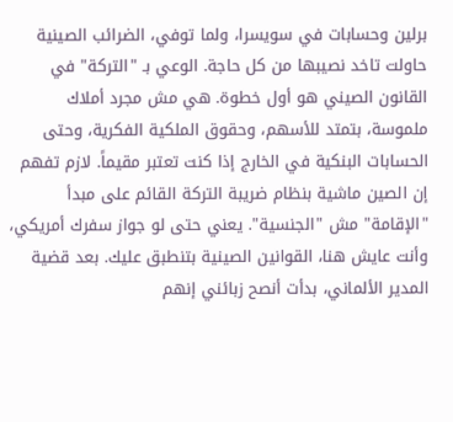برلين وحسابات في سويسرا، ولما توفي، الضرائب الصينية حاولت تاخد نصيبها من كل حاجة. الوعي بـ "التركة" في القانون الصيني هو أول خطوة. هي مش مجرد أملاك ملموسة، بتمتد للأسهم، وحقوق الملكية الفكرية، وحتى الحسابات البنكية في الخارج إذا كنت تعتبر مقيماً. لازم تفهم إن الصين ماشية بنظام ضريبة التركة القائم على مبدأ "الإقامة" مش "الجنسية". يعني حتى لو جواز سفرك أمريكي، وأنت عايش هنا، القوانين الصينية بتنطبق عليك. بعد قضية المدير الألماني، بدأت أنصح زبائني إنهم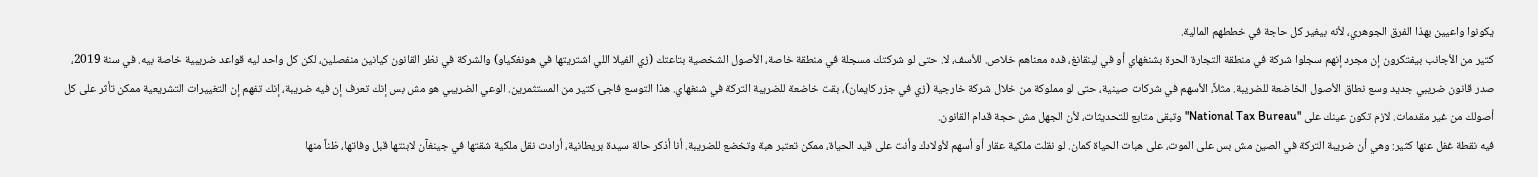يكونوا واعيين بهذا الفرق الجوهري، لأنه بيغير كل حاجة في خططهم المالية.
كتير من الأجانب بيفتكرون إن مجرد إنهم سجلوا شركة في منطقة التجارة الحرة بشنغهاي أو في لينقانغ، فده معناهم خلاص. للأسف، لا. حتى لو شركتك مسجلة في منطقة خاصة، الأصول الشخصية بتاعتك (زي الفيلا اللي اشتريتها في هونغكياو) والشركة في نظر القانون كيانين منفصلين، لكن كل واحد ليه قواعد ضريبية خاصة بيه. في سنة 2019، صدر قانون ضريبي جديد وسع نطاق الأصول الخاضعة للضريبة. مثلاً، الأسهم في شركات صينية، حتى لو مملوكة من خلال شركة خارجية (زي في جزر كايمان)، بقت خاضعة للضريبة التركة في شنغهاي. هذا التوسع فاجئ كتير من المستثمرين. الوعي الضريبي هو مش بس إنك تعرف إن فيه ضريبة، إنك تفهم إن التغييرات التشريعية ممكن تأثر على كل أصولك من غير مقدمات. لازم تكون عينك على "National Tax Bureau" وتبقى متابع للتحديثات، لأن الجهل مش حجة قدام القانون.
فيه نقطة غفل عنها كثير: وهي أن ضريبة التركة في الصين مش بس على الموت، على هبات الحياة كمان. لو نقلت ملكية عقار أو أسهم لأولادك وأنت على قيد الحياة، ممكن تعتبر هبة وتخضع للضريبة. أنا أذكر حالة سيدة بريطانية، أرادت نقل ملكية شقتها في جينغآن لابنتها قبل وفاتها، ظناً منها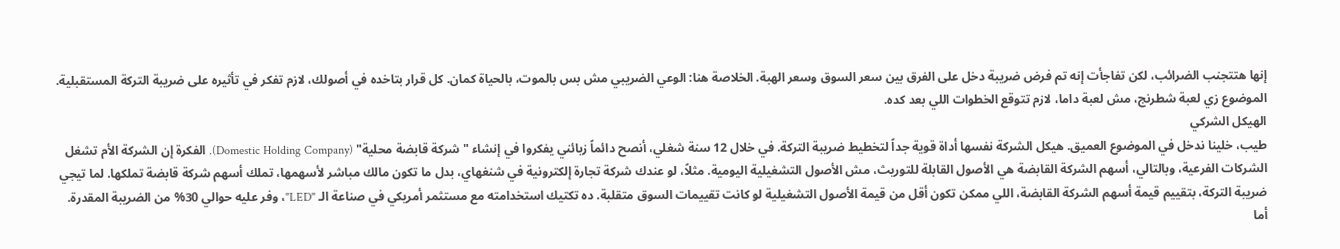إنها هتتجنب الضرائب، لكن تفاجأت إنه تم فرض ضريبة دخل على الفرق بين سعر السوق وسعر الهبة. الخلاصة هنا: الوعي الضريبي مش بس بالموت، بالحياة كمان. كل قرار بتاخده في أصولك، لازم تفكر في تأثيره على ضريبة التركة المستقبلية. الموضوع زي لعبة شطرنج، مش لعبة داما، لازم تتوقع الخطوات اللي بعد كده.
الهيكل الشركي
طيب، خلينا ندخل في الموضوع العميق. هيكل الشركة نفسها أداة قوية جداً لتخطيط ضريبة التركة. في خلال 12 سنة شغلي، أنصح دائماً زبائني يفكروا في إنشاء "شركة قابضة محلية" (Domestic Holding Company). الفكرة إن الشركة الأم تشغل الشركات الفرعية، وبالتالي، أسهم الشركة القابضة هي الأصول القابلة للتوريث، مش الأصول التشغيلية اليومية. مثلاً، لو عندك شركة تجارة إلكترونية في شنغهاي، بدل ما تكون مالك مباشر لأسهمها، تملك أسهم شركة قابضة تملكها. لما تيجي ضريبة التركة، بتقييم قيمة أسهم الشركة القابضة، اللي ممكن تكون أقل من قيمة الأصول التشغيلية لو كانت تقييمات السوق متقلبة. ده تكتيك استخدامته مع مستثمر أمريكي في صناعة الـ "LED"، وفر عليه حوالي 30% من الضريبة المقدرة.
أما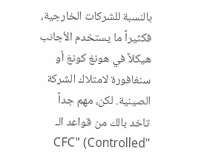بالنسبة للشركات الخارجية، فكثيراً ما يستخدم الأجانب هيكلاً في هونغ كونغ أو سنغافورة لامتلاك الشركة الصينية. لكن، مهم جداً تاخد بالك من قواعد الـ "CFC" (Controlled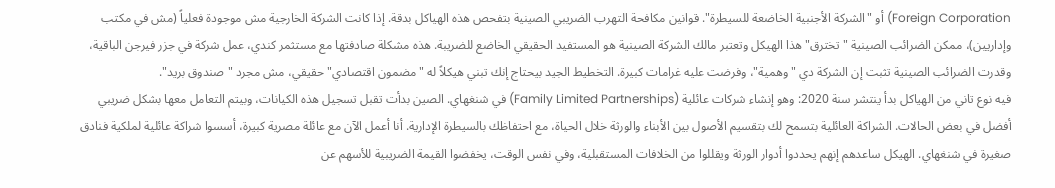Foreign Corporation) أو "الشركة الأجنبية الخاضعة للسيطرة". قوانين مكافحة التهرب الضريبي الصينية بتفحص هذه الهياكل بدقة. إذا كانت الشركة الخارجية مش موجودة فعلياً (مش في مكتب وإداريين)، ممكن الضرائب الصينية "تخترق" هذا الهيكل وتعتبر مالك الشركة الصينية هو المستفيد الحقيقي الخاضع للضريبة. هذه مشكلة صادفتها مع مستثمر كندي، عمل شركة في جزر فيرجن الباقية، وقدرت الضرائب الصينية تثبت إن الشركة دي "وهمية"، وفرضت عليه غرامات كبيرة. التخطيط الجيد بيحتاج إنك تبني هيكلاً له "مضمون اقتصادي" حقيقي، مش مجرد "صندوق بريد".
فيه نوع تاني من الهياكل بدأ ينتشر سنة 2020: وهو إنشاء شركات عائلية (Family Limited Partnerships) في شنغهاي. الصين بدأت تقبل تسجيل هذه الكيانات، وبيتم التعامل معها بشكل ضريبي أفضل في بعض الحالات. الشراكة العائلية بتسمح لك بتقسيم الأصول بين الأبناء والورثة خلال الحياة، مع احتفاظك بالسيطرة الإدارية. أنا أعمل الآن مع عائلة مصرية كبيرة، أسسوا شراكة عائلية لملكية فنادق صغيرة في شنغهاي. الهيكل ساعدهم إنهم يحددوا أدوار الورثة ويقللوا من الخلافات المستقبلية، وفي نفس الوقت، يخفضوا القيمة الضريبية للأسهم عن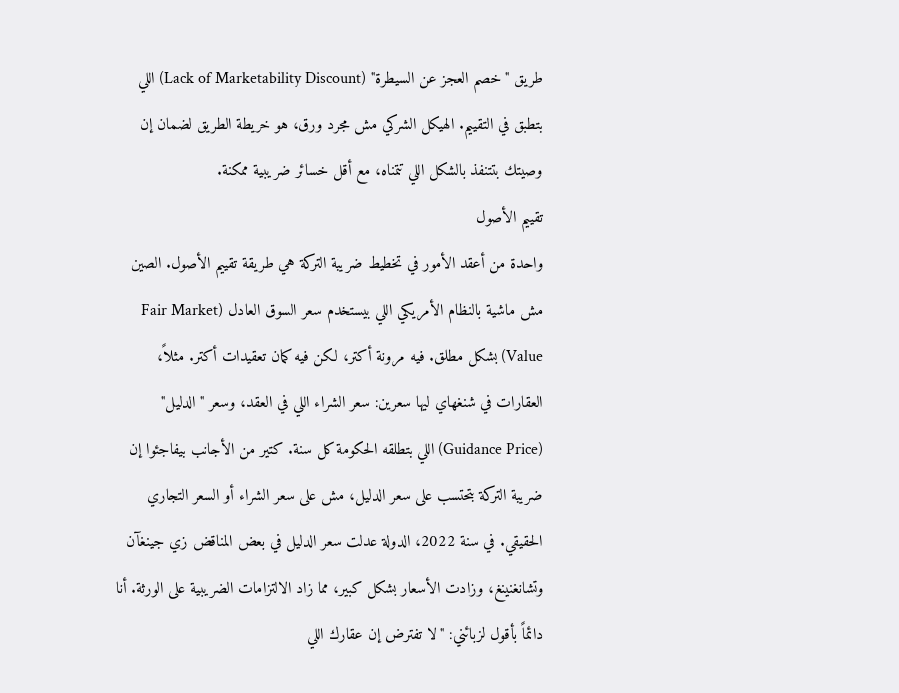طريق "خصم العجز عن السيطرة" (Lack of Marketability Discount) اللي بتطبق في التقييم. الهيكل الشركي مش مجرد ورق، هو خريطة الطريق لضمان إن وصيتك بتتنفذ بالشكل اللي تتمناه، مع أقل خسائر ضريبية ممكنة.
تقييم الأصول
واحدة من أعقد الأمور في تخطيط ضريبة التركة هي طريقة تقييم الأصول. الصين مش ماشية بالنظام الأمريكي اللي بيستخدم سعر السوق العادل (Fair Market Value) بشكل مطلق. فيه مرونة أكتر، لكن فيه كمان تعقيدات أكتر. مثلاً، العقارات في شنغهاي ليها سعرين: سعر الشراء اللي في العقد، وسعر "الدليل" (Guidance Price) اللي بتطلقه الحكومة كل سنة. كتير من الأجانب بيفاجئوا إن ضريبة التركة بتحتسب على سعر الدليل، مش على سعر الشراء أو السعر التجاري الحقيقي. في سنة 2022، الدولة عدلت سعر الدليل في بعض المناقض زي جينغآن وتشانغنينغ، وزادت الأسعار بشكل كبير، مما زاد الالتزامات الضريبية على الورثة. أنا دائماً بأقول لزبائني: "لا تفترض إن عقارك اللي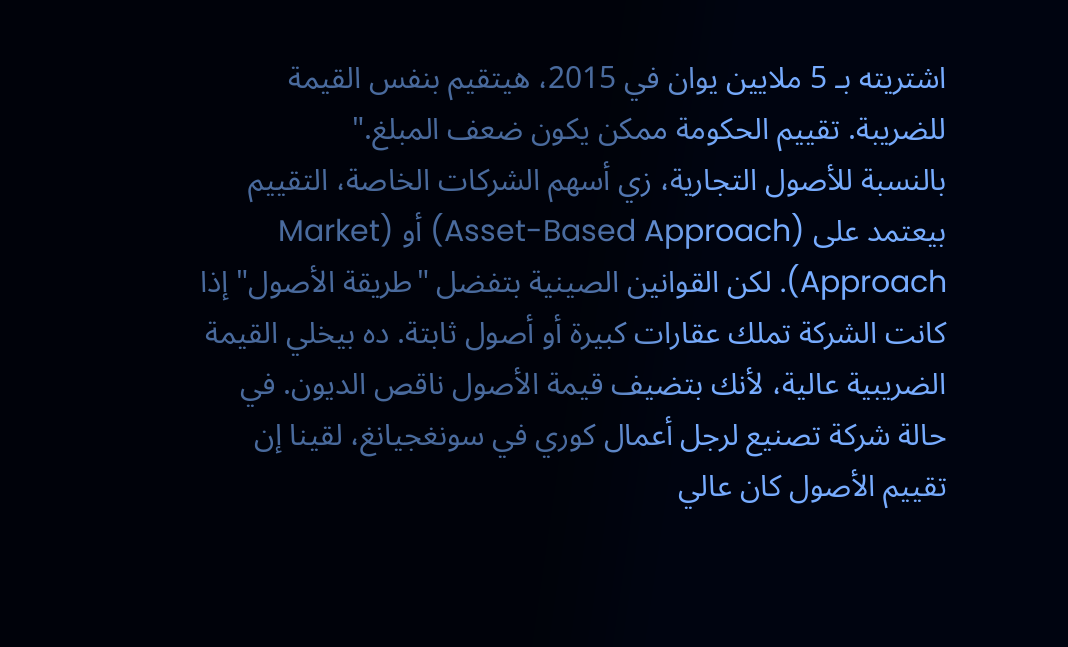اشتريته بـ 5 ملايين يوان في 2015، هيتقيم بنفس القيمة للضريبة. تقييم الحكومة ممكن يكون ضعف المبلغ."
بالنسبة للأصول التجارية، زي أسهم الشركات الخاصة، التقييم بيعتمد على (Asset-Based Approach) أو (Market Approach). لكن القوانين الصينية بتفضل "طريقة الأصول" إذا كانت الشركة تملك عقارات كبيرة أو أصول ثابتة. ده بيخلي القيمة الضريبية عالية، لأنك بتضيف قيمة الأصول ناقص الديون. في حالة شركة تصنيع لرجل أعمال كوري في سونغجيانغ، لقينا إن تقييم الأصول كان عالي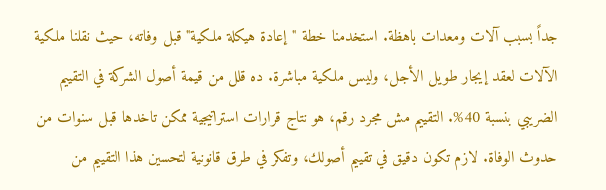جداً بسبب آلات ومعدات باهظة. استخدمنا خطة "إعادة هيكلة ملكية" قبل وفاته، حيث نقلنا ملكية الآلات لعقد إيجار طويل الأجل، وليس ملكية مباشرة. ده قلل من قيمة أصول الشركة في التقييم الضريبي بنسبة 40%. التقييم مش مجرد رقم، هو نتاج قرارات استراتيجية ممكن تاخدها قبل سنوات من حدوث الوفاة. لازم تكون دقيق في تقييم أصولك، وتفكر في طرق قانونية لتحسين هذا التقييم من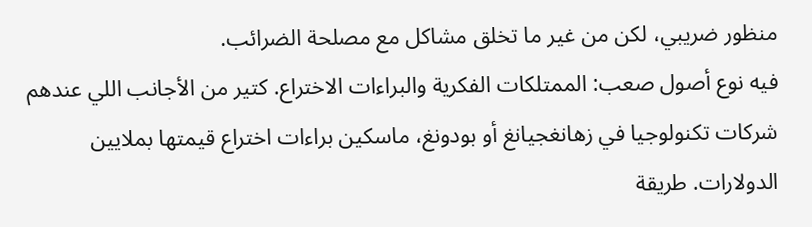منظور ضريبي، لكن من غير ما تخلق مشاكل مع مصلحة الضرائب.
فيه نوع أصول صعب: الممتلكات الفكرية والبراءات الاختراع. كتير من الأجانب اللي عندهم شركات تكنولوجيا في زهانغجيانغ أو بودونغ، ماسكين براءات اختراع قيمتها بملايين الدولارات. طريقة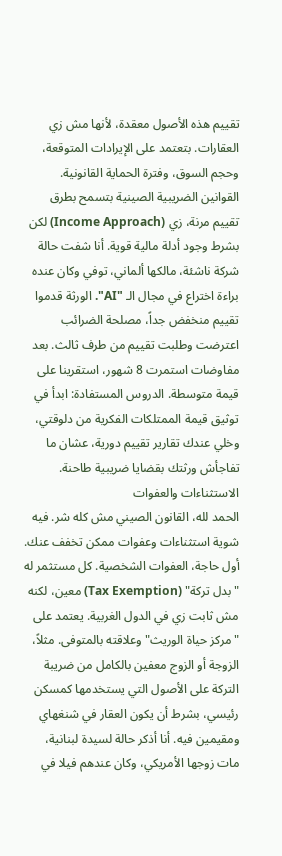تقييم هذه الأصول معقدة، لأنها مش زي العقارات. بتعتمد على الإيرادات المتوقعة، وحجم السوق، وفترة الحماية القانونية. القوانين الضريبية الصينية بتسمح بطرق تقييم مرنة، زي (Income Approach) لكن بشرط وجود أدلة مالية قوية. أنا شفت حالة شركة ناشئة، مالكها ألماني، توفي وكان عنده براءة اختراع في مجال الـ "AI". الورثة قدموا تقييم منخفض جداً، مصلحة الضرائب اعترضت وطلبت تقييم من طرف ثالث. بعد مفاوضات استمرت 8 شهور، استقرينا على قيمة متوسطة. الدروس المستفادة: ابدأ في توثيق قيمة الممتلكات الفكرية من دلوقتي، وخلي عندك تقارير تقييم دورية، عشان ما تفاجأش ورثتك بقضايا ضريبية طاحنة.
الاستثناءات والعفوات
الحمد لله، القانون الصيني مش كله شر. فيه شوية استثناءات وعفوات ممكن تخفف عنك. أول حاجة، العفوات الشخصية. كل مستثمر له "بدل تركة" (Tax Exemption) معين، لكنه مش ثابت زي في الدول الغربية. يعتمد على "مركز حياة الوريث" وعلاقته بالمتوفى. مثلاً، الزوجة أو الزوج معفين بالكامل من ضريبة التركة على الأصول التي يستخدمها كمسكن رئيسي، بشرط أن يكون العقار في شنغهاي ومقيمين فيه. أنا أذكر حالة لسيدة لبنانية، مات زوجها الأمريكي، وكان عندهم فيلا في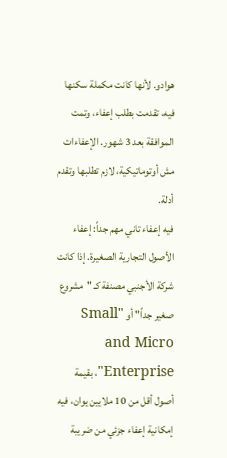هوادو. لأنها كانت مكملة سكنها فيه، تقدمت بطلب إعفاء، وتمت الموافقة بعد 3 شهور. الإعفاءات مش أوتوماتيكية، لازم تطلبها وتقدم أدلة.
فيه إعفاء تاني مهم جداً: إعفاء الأصول التجارية الصغيرة. إذا كانت شركة الأجنبي مصنفة كـ "مشروع صغير جداً" أو "Small and Micro Enterprise"، بقيمة أصول أقل من 10 ملايين يوان، فيه إمكانية إعفاء جزئي من ضريبة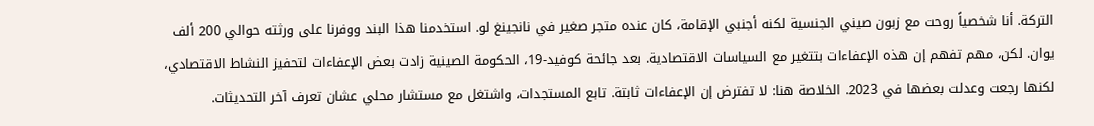التركة. أنا شخصياً روحت مع زبون صيني الجنسية لكنه أجنبي الإقامة، كان عنده متجر صغير في نانجينغ لو. استخدمنا هذا البند ووفرنا على ورثته حوالي 200 ألف يوان. لكن، مهم تفهم إن هذه الإعفاءات بتتغير مع السياسات الاقتصادية. بعد جائحة كوفيد-19، الحكومة الصينية زادت بعض الإعفاءات لتحفيز النشاط الاقتصادي، لكنها رجعت وعدلت بعضها في 2023. الخلاصة هنا: لا تفترض إن الإعفاءات ثابتة. تابع المستجدات، واشتغل مع مستشار محلي عشان تعرف آخر التحديثات.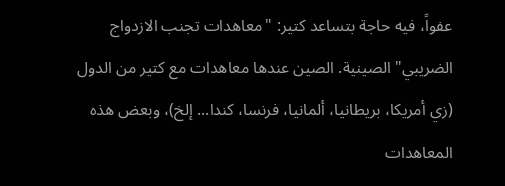عفواً، فيه حاجة بتساعد كتير: "معاهدات تجنب الازدواج الضريبي" الصينية. الصين عندها معاهدات مع كتير من الدول (زي أمريكا، بريطانيا، ألمانيا، فرنسا، كندا... إلخ)، وبعض هذه المعاهدات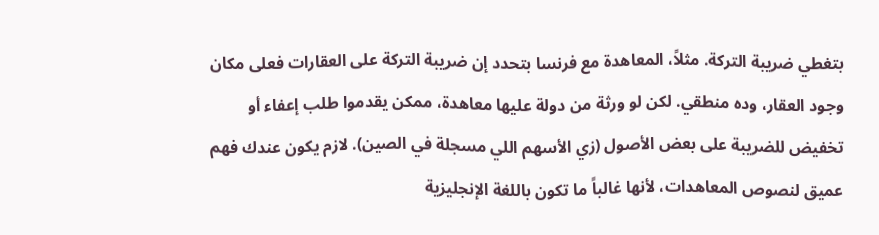بتغطي ضريبة التركة. مثلاً، المعاهدة مع فرنسا بتحدد إن ضريبة التركة على العقارات فعلى مكان وجود العقار، وده منطقي. لكن لو ورثة من دولة عليها معاهدة، ممكن يقدموا طلب إعفاء أو تخفيض للضريبة على بعض الأصول (زي الأسهم اللي مسجلة في الصين). لازم يكون عندك فهم عميق لنصوص المعاهدات، لأنها غالباً ما تكون باللغة الإنجليزية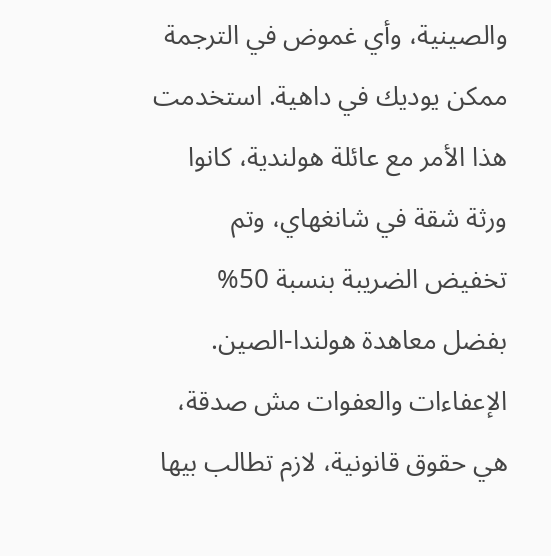والصينية، وأي غموض في الترجمة ممكن يوديك في داهية. استخدمت هذا الأمر مع عائلة هولندية، كانوا ورثة شقة في شانغهاي، وتم تخفيض الضريبة بنسبة 50% بفضل معاهدة هولندا-الصين. الإعفاءات والعفوات مش صدقة، هي حقوق قانونية، لازم تطالب بيها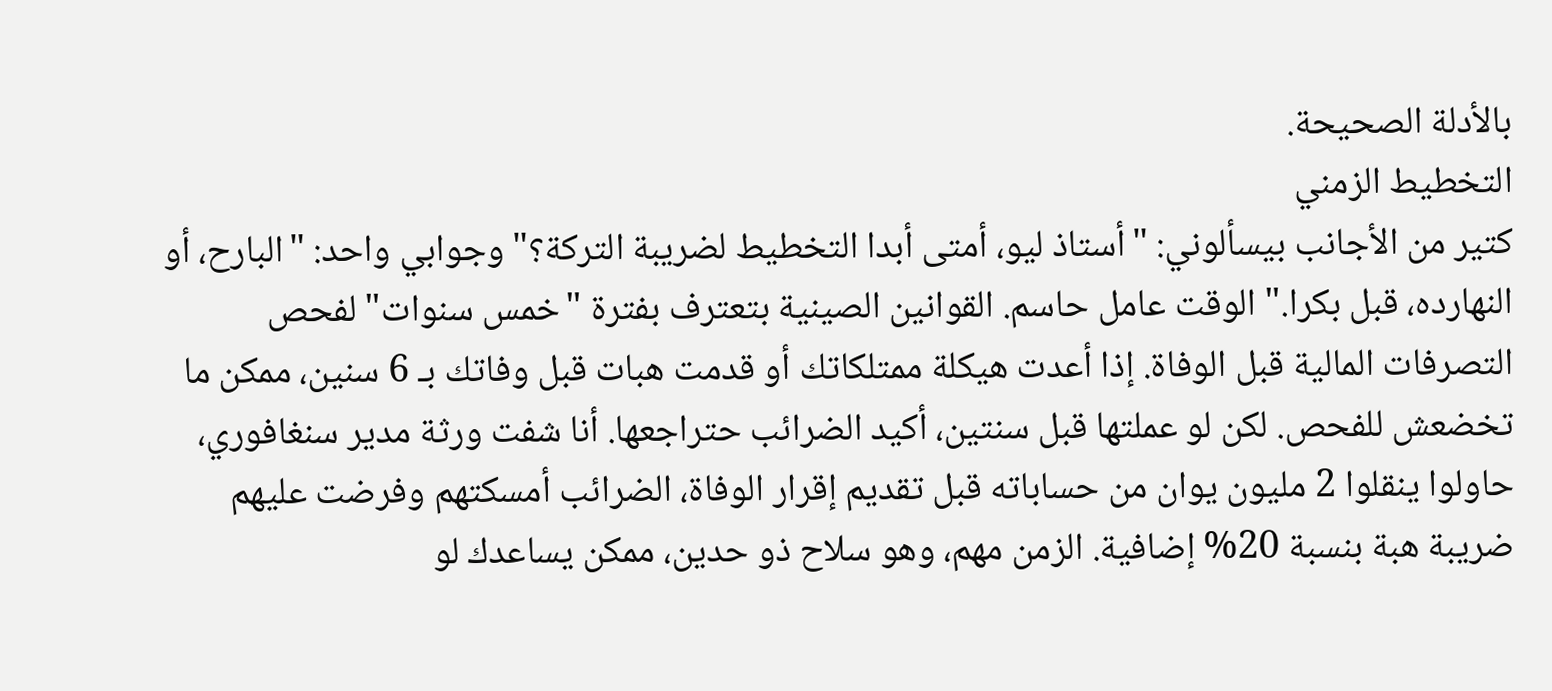بالأدلة الصحيحة.
التخطيط الزمني
كتير من الأجانب بيسألوني: "أستاذ ليو، أمتى أبدا التخطيط لضريبة التركة؟" وجوابي واحد: "البارح، أو النهارده، قبل بكرا." الوقت عامل حاسم. القوانين الصينية بتعترف بفترة "خمس سنوات" لفحص التصرفات المالية قبل الوفاة. إذا أعدت هيكلة ممتلكاتك أو قدمت هبات قبل وفاتك بـ 6 سنين، ممكن ما تخضعش للفحص. لكن لو عملتها قبل سنتين، أكيد الضرائب حتراجعها. أنا شفت ورثة مدير سنغافوري، حاولوا ينقلوا 2 مليون يوان من حساباته قبل تقديم إقرار الوفاة، الضرائب أمسكتهم وفرضت عليهم ضريبة هبة بنسبة 20% إضافية. الزمن مهم، وهو سلاح ذو حدين، ممكن يساعدك لو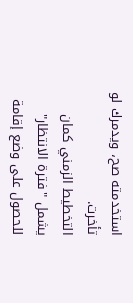استخدمته صح، ويدمرك لو تأخرت.
التخطيط الزمني كمان يشمل "فترة الانتظار" للحصول على وضع إقامة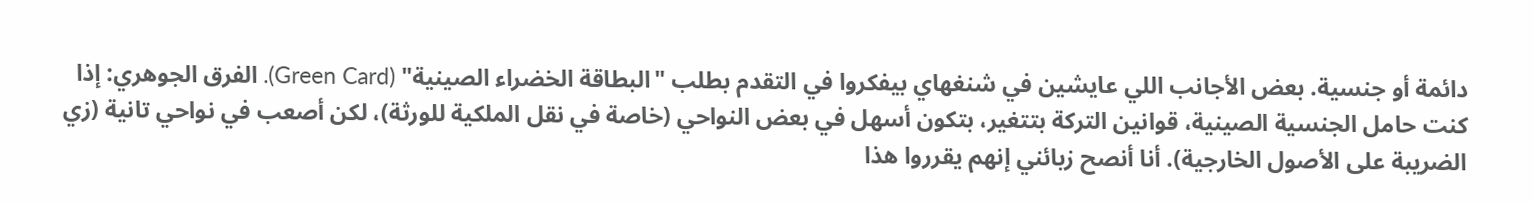دائمة أو جنسية. بعض الأجانب اللي عايشين في شنغهاي بيفكروا في التقدم بطلب "البطاقة الخضراء الصينية" (Green Card). الفرق الجوهري: إذا كنت حامل الجنسية الصينية، قوانين التركة بتتغير، بتكون أسهل في بعض النواحي (خاصة في نقل الملكية للورثة)، لكن أصعب في نواحي تانية (زي الضريبة على الأصول الخارجية). أنا أنصح زبائني إنهم يقرروا هذا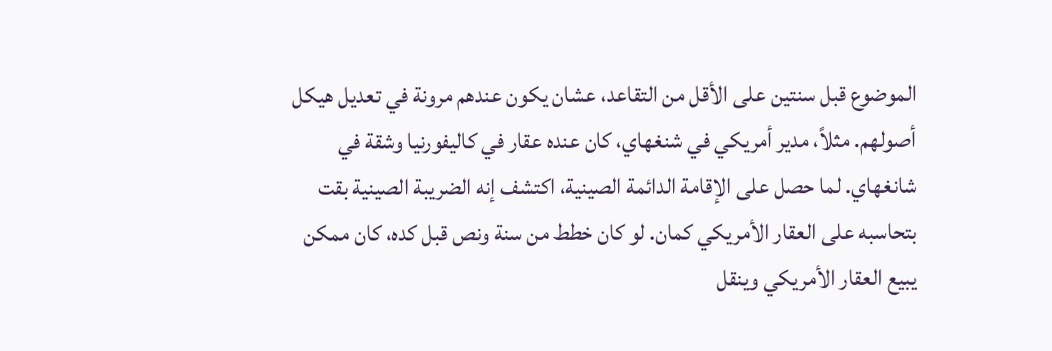الموضوع قبل سنتين على الأقل من التقاعد، عشان يكون عندهم مرونة في تعديل هيكل أصولهم. مثلاً، مدير أمريكي في شنغهاي، كان عنده عقار في كاليفورنيا وشقة في شانغهاي. لما حصل على الإقامة الدائمة الصينية، اكتشف إنه الضريبة الصينية بقت بتحاسبه على العقار الأمريكي كمان. لو كان خطط من سنة ونص قبل كده، كان ممكن يبيع العقار الأمريكي وينقل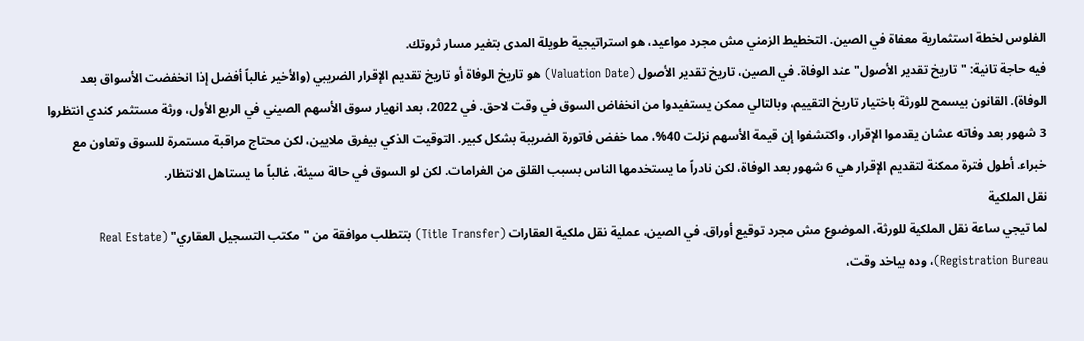الفلوس لخطة استثمارية معفاة في الصين. التخطيط الزمني مش مجرد مواعيد، هو استراتيجية طويلة المدى بتغير مسار ثروتك.
فيه حاجة تانية: "تاريخ تقدير الأصول" عند الوفاة. في الصين، تاريخ تقدير الأصول (Valuation Date) هو تاريخ الوفاة أو تاريخ تقديم الإقرار الضريبي (والأخير غالباً أفضل إذا انخفضت الأسواق بعد الوفاة). القانون بيسمح للورثة باختيار تاريخ التقييم، وبالتالي ممكن يستفيدوا من انخفاض السوق في وقت لاحق. في 2022، بعد انهيار سوق الأسهم الصيني في الربع الأول، ورثة مستثمر كندي انتظروا 3 شهور بعد وفاته عشان يقدموا الإقرار، واكتشفوا إن قيمة الأسهم نزلت 40%، مما خفض فاتورة الضريبة بشكل كبير. التوقيت الذكي بيفرق ملايين، لكن محتاج مراقبة مستمرة للسوق وتعاون مع خبراء. أطول فترة ممكنة لتقديم الإقرار هي 6 شهور بعد الوفاة، لكن نادراً ما يستخدمها الناس بسبب القلق من الغرامات. لكن لو السوق في حالة سيئة، غالباً ما يستاهل الانتظار.
نقل الملكية
لما تيجي ساعة نقل الملكية للورثة، الموضوع مش مجرد توقيع أوراق. في الصين، عملية نقل ملكية العقارات (Title Transfer) بتتطلب موافقة من "مكتب التسجيل العقاري" (Real Estate Registration Bureau)، وده بياخد وقت،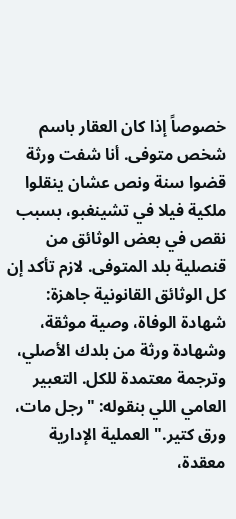خصوصاً إذا كان العقار باسم شخص متوفى. أنا شفت ورثة قضوا سنة ونص عشان ينقلوا ملكية فيلا في تشينغبو، بسبب نقص في بعض الوثائق من قنصلية بلد المتوفى. لازم تأكد إن كل الوثائق القانونية جاهزة: شهادة الوفاة، وصية موثقة، وشهادة ورثة من بلدك الأصلي، وترجمة معتمدة للكل. التعبير العامي اللي بنقوله: "رجل مات، ورق كتير." العملية الإدارية معقدة،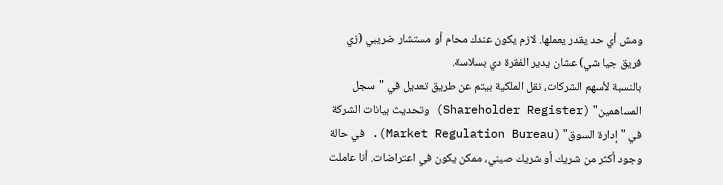ومش أي حد يقدر يعملها. لازم يكون عندك محام أو مستشار ضريبي (زي فريق جيا شي) عشان يدير الفقرة دي بسلاسة.
بالنسبة لأسهم الشركات، نقل الملكية بيتم عن طريق تعديل في "سجل المساهمين" (Shareholder Register) وتحديث بيانات الشركة في "إدارة السوق" (Market Regulation Bureau). في حالة وجود أكثر من شريك أو شريك صيني، ممكن يكون في اعتراضات. أنا عاملت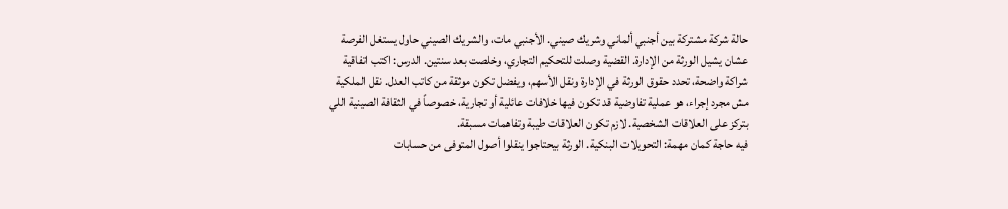حالة شركة مشتركة بين أجنبي ألماني وشريك صيني. الأجنبي مات، والشريك الصيني حاول يستغل الفرصة عشان يشيل الورثة من الإدارة. القضية وصلت للتحكيم التجاري، وخلصت بعد سنتين. الدرس: اكتب اتفاقية شراكة واضحة، تحدد حقوق الورثة في الإدارة ونقل الأسهم، ويفضل تكون موثقة من كاتب العدل. نقل الملكية مش مجرد إجراء، هو عملية تفاوضية قد تكون فيها خلافات عائلية أو تجارية، خصوصاً في الثقافة الصينية اللي بتركز على العلاقات الشخصية. لازم تكون العلاقات طيبة وتفاهمات مسبقة.
فيه حاجة كمان مهمة: التحويلات البنكية. الورثة بيحتاجوا ينقلوا أصول المتوفى من حسابات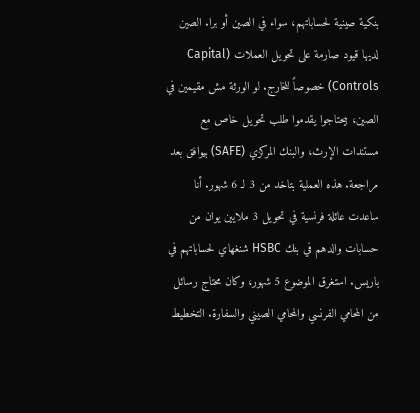بنكية صينية لحساباتهم، سواء في الصين أو برا. الصين لديها قيود صارمة على تحويل العملات (Capital Controls) خصوصاً للخارج. لو الورثة مش مقيمين في الصين، بيحتاجوا يقدموا طلب تحويل خاص مع مستندات الإرث، والبنك المركزي (SAFE) بيوافق بعد مراجعة. هذه العملية بتاخد من 3 لـ 6 شهور. أنا ساعدت عائلة فرنسية في تحويل 3 ملايين يوان من حسابات والدهم في بنك HSBC شنغهاي لحساباتهم في باريس. استغرق الموضوع 5 شهور، وكان محتاج رسائل من المحامي الفرنسي والمحامي الصيني والسفارة. التخطيط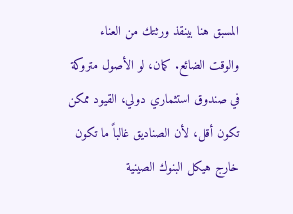المسبق هنا بينقذ ورثتك من العناء والوقت الضائع. كمان، لو الأصول متروكة في صندوق استثماري دولي، القيود ممكن تكون أقل، لأن الصناديق غالباً ما تكون خارج هيكل البنوك الصينية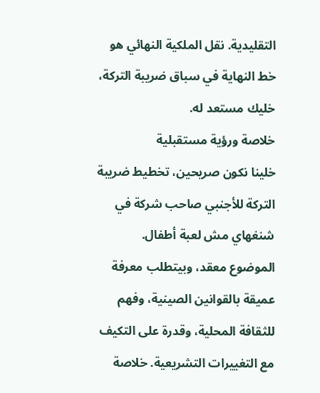التقليدية. نقل الملكية النهائي هو خط النهاية في سباق ضريبة التركة، خليك مستعد له.
خلاصة ورؤية مستقبلية
خلينا نكون صريحين، تخطيط ضريبة التركة للأجنبي صاحب شركة في شنغهاي مش لعبة أطفال. الموضوع معقد، وبيتطلب معرفة عميقة بالقوانين الصينية، وفهم للثقافة المحلية، وقدرة على التكيف مع التغييرات التشريعية. خلاصة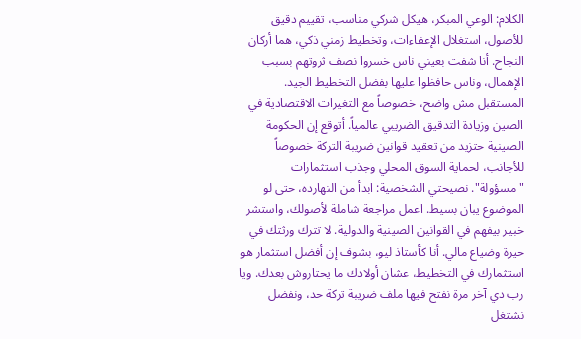الكلام: الوعي المبكر، هيكل شركي مناسب، تقييم دقيق للأصول، استغلال الإعفاءات، وتخطيط زمني ذكي، هما أركان النجاح. أنا شفت بعيني ناس خسروا نصف ثروتهم بسبب الإهمال، وناس حافظوا عليها بفضل التخطيط الجيد. المستقبل مش واضح، خصوصاً مع التغيرات الاقتصادية في الصين وزيادة التدقيق الضريبي عالمياً. أتوقع إن الحكومة الصينية حتزيد من تعقيد قوانين ضريبة التركة خصوصاً للأجانب، لحماية السوق المحلي وجذب استثمارات "مسؤولة". نصيحتي الشخصية: ابدأ من النهارده، حتى لو الموضوع يبان بسيط. اعمل مراجعة شاملة لأصولك، واستشر خبير بيفهم في القوانين الصينية والدولية. لا تترك ورثتك في حيرة وضياع مالي. أنا كأستاذ ليو، بشوف إن أفضل استثمار هو استثمارك في التخطيط، عشان أولادك ما يحتاروش بعدك. ويا رب دي آخر مرة نفتح فيها ملف ضريبة تركة حد، ونفضل نشتغل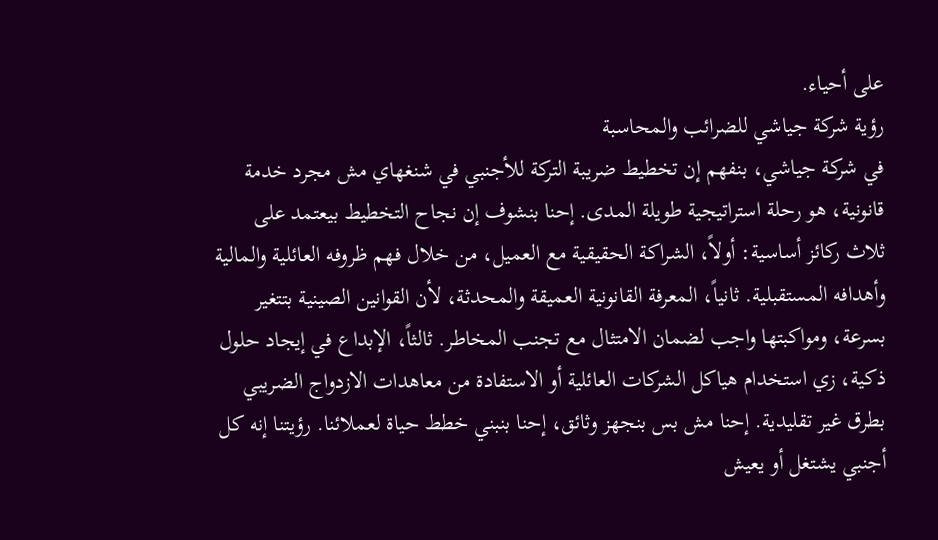على أحياء.
رؤية شركة جياشي للضرائب والمحاسبة
في شركة جياشي، بنفهم إن تخطيط ضريبة التركة للأجنبي في شنغهاي مش مجرد خدمة قانونية، هو رحلة استراتيجية طويلة المدى. إحنا بنشوف إن نجاح التخطيط بيعتمد على ثلاث ركائز أساسية: أولاً، الشراكة الحقيقية مع العميل، من خلال فهم ظروفه العائلية والمالية وأهدافه المستقبلية. ثانياً، المعرفة القانونية العميقة والمحدثة، لأن القوانين الصينية بتتغير بسرعة، ومواكبتها واجب لضمان الامتثال مع تجنب المخاطر. ثالثاً، الإبداع في إيجاد حلول ذكية، زي استخدام هياكل الشركات العائلية أو الاستفادة من معاهدات الازدواج الضريبي بطرق غير تقليدية. إحنا مش بس بنجهز وثائق، إحنا بنبني خطط حياة لعملائنا. رؤيتنا إنه كل أجنبي يشتغل أو يعيش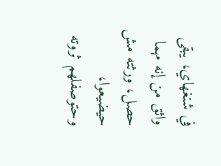في شنغهاي، يبقى واثق من إنه مهما حصل، ورثته مش حيضيعوا، وحتوصفلهم ثروته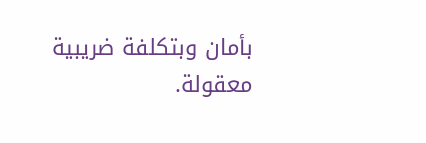بأمان وبتكلفة ضريبية معقولة.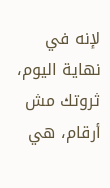لإنه في نهاية اليوم، ثروتك مش أرقام، هي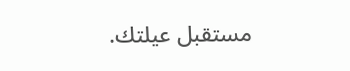مستقبل عيلتك.